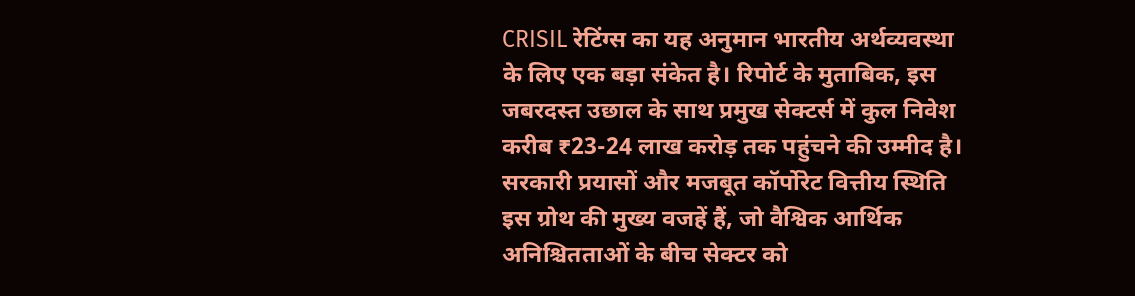CRISIL रेटिंग्स का यह अनुमान भारतीय अर्थव्यवस्था के लिए एक बड़ा संकेत है। रिपोर्ट के मुताबिक, इस जबरदस्त उछाल के साथ प्रमुख सेक्टर्स में कुल निवेश करीब ₹23-24 लाख करोड़ तक पहुंचने की उम्मीद है। सरकारी प्रयासों और मजबूत कॉर्पोरेट वित्तीय स्थिति इस ग्रोथ की मुख्य वजहें हैं, जो वैश्विक आर्थिक अनिश्चितताओं के बीच सेक्टर को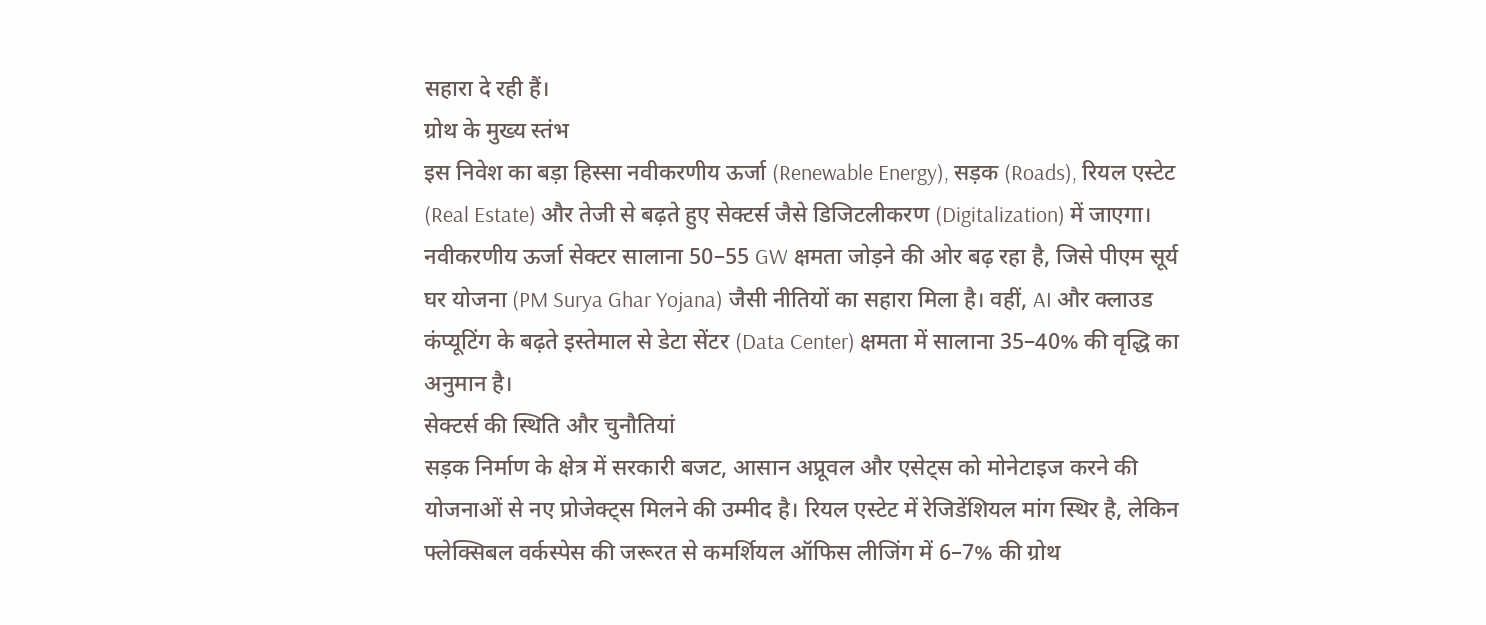सहारा दे रही हैं।
ग्रोथ के मुख्य स्तंभ
इस निवेश का बड़ा हिस्सा नवीकरणीय ऊर्जा (Renewable Energy), सड़क (Roads), रियल एस्टेट (Real Estate) और तेजी से बढ़ते हुए सेक्टर्स जैसे डिजिटलीकरण (Digitalization) में जाएगा। नवीकरणीय ऊर्जा सेक्टर सालाना 50–55 GW क्षमता जोड़ने की ओर बढ़ रहा है, जिसे पीएम सूर्य घर योजना (PM Surya Ghar Yojana) जैसी नीतियों का सहारा मिला है। वहीं, AI और क्लाउड कंप्यूटिंग के बढ़ते इस्तेमाल से डेटा सेंटर (Data Center) क्षमता में सालाना 35–40% की वृद्धि का अनुमान है।
सेक्टर्स की स्थिति और चुनौतियां
सड़क निर्माण के क्षेत्र में सरकारी बजट, आसान अप्रूवल और एसेट्स को मोनेटाइज करने की योजनाओं से नए प्रोजेक्ट्स मिलने की उम्मीद है। रियल एस्टेट में रेजिडेंशियल मांग स्थिर है, लेकिन फ्लेक्सिबल वर्कस्पेस की जरूरत से कमर्शियल ऑफिस लीजिंग में 6–7% की ग्रोथ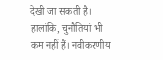देखी जा सकती है। हालांकि, चुनौतियां भी कम नहीं हैं। नवीकरणीय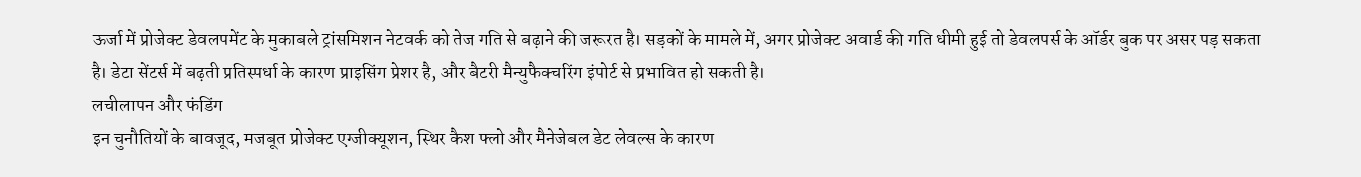ऊर्जा में प्रोजेक्ट डेवलपमेंट के मुकाबले ट्रांसमिशन नेटवर्क को तेज गति से बढ़ाने की जरूरत है। सड़कों के मामले में, अगर प्रोजेक्ट अवार्ड की गति धीमी हुई तो डेवलपर्स के ऑर्डर बुक पर असर पड़ सकता है। डेटा सेंटर्स में बढ़ती प्रतिस्पर्धा के कारण प्राइसिंग प्रेशर है, और बैटरी मैन्युफैक्चरिंग इंपोर्ट से प्रभावित हो सकती है।
लचीलापन और फंडिंग
इन चुनौतियों के बावजूद, मजबूत प्रोजेक्ट एग्जीक्यूशन, स्थिर कैश फ्लो और मैनेजेबल डेट लेवल्स के कारण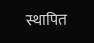स्थापित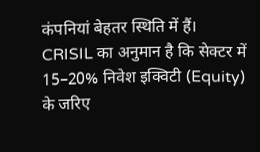कंपनियां बेहतर स्थिति में हैं। CRISIL का अनुमान है कि सेक्टर में 15–20% निवेश इक्विटी (Equity) के जरिए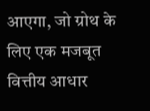आएगा, जो ग्रोथ के लिए एक मजबूत वित्तीय आधार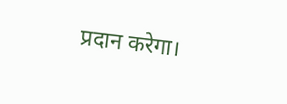प्रदान करेगा।